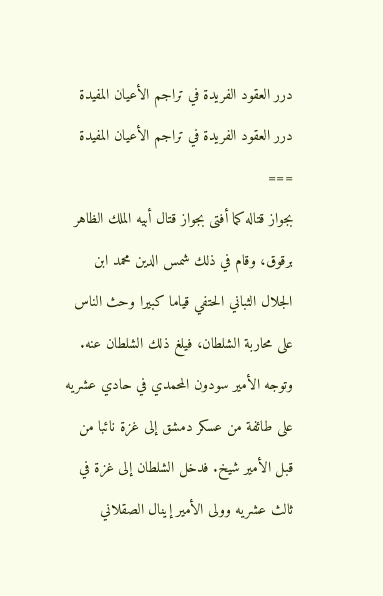درر العقود الفريدة في تراجم الأعيان المفيدة
درر العقود الفريدة في تراجم الأعيان المفيدة
===
بجواز قتاله كما أفتى بجواز قتال أبيه الملك الظاهر برقوق، وقام في ذلك شمس الدين محمد ابن الجلال الثباني الحتفي قياما كبيرا وحث الناس على محاربة الشلطان، فيلغ ذلك الشلطان عنه. وتوجه الأمير سودون المحمدي في حادي عشريه على طائفة من عسكر دمشق إلى غزة نائبا من قبل الأمير شيخ. فدخل الشلطان إلى غزة في ثالث عشريه وولى الأمير إينال الصقلاني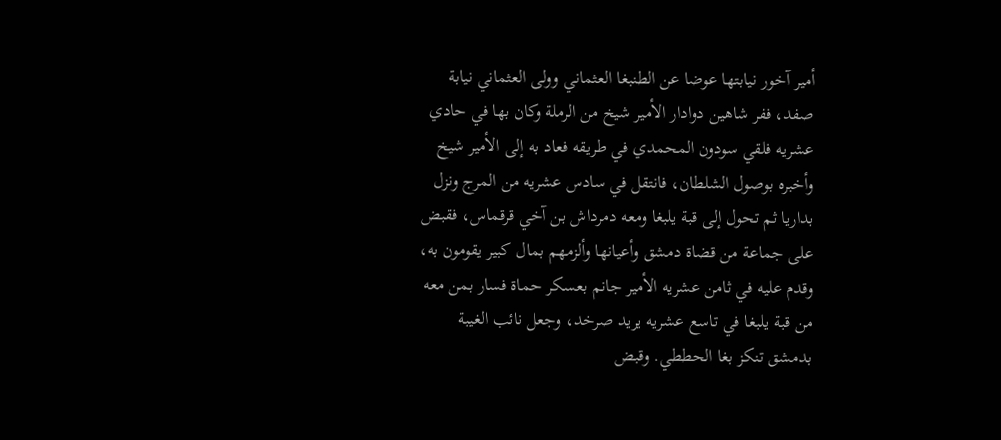أمير آخور نيابتها عوضا عن الطنبغا العثماني وولى العثماني نيابة صفد، ففر شاهين دوادار الأمير شيخ من الرملة وكان بها في حادي عشريه فلقي سودون المحمدي في طريقه فعاد به إلى الأمير شيخ وأخبره بوصول الشلطان، فانتقل في سادس عشريه من المرج ونزل بداريا ثم تحول إلى قبة يلبغا ومعه دمرداش بن آخي قرقماس، فقبض على جماعة من قضاة دمشق وأعيانها وألزمهم بمال كبير يقومون به، وقدم عليه في ثامن عشريه الأمير جانم بعسكر حماة فسار بمن معه من قبة يلبغا في تاسع عشريه يريد صرخد، وجعل نائب الغيبة بدمشق تنكز بغا الحططي. وقبض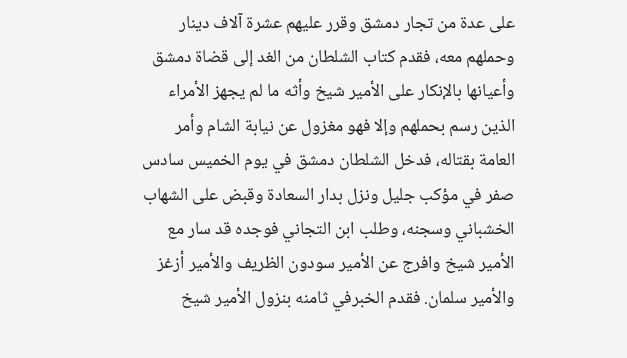على عدة من تجار دمشق وقرر عليهم عشرة آلاف دينار وحملهم معه، فقدم كتاب الشلطان من الغد إلى قضاة دمشق وأعيانها بالإنكار على الأمير شيخ وأثه ما لم يجهز الأمراء الذين رسم بحملهم وإلا فهو مغزول عن نيابة الشام وأمر العامة بقتاله، فدخل الشلطان دمشق في يوم الخميس سادس صفر في مؤكب جليل ونزل بدار السعادة وقبض على الشهاب الخشباني وسجنه، وطلب ابن التجاني فوجده قد سار مع الأمير شيخ وافرج عن الأمير سودون الظريف والأمير أزغز والأمير سلمان. فقدم الخبرفي ثامنه بنزول الأمير شيخ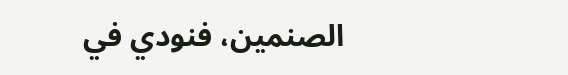الصنمين، فنودي في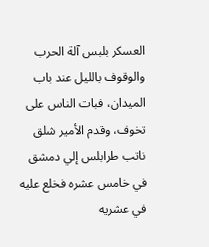العسكر بلبس آلة الحرب والوقوف بالليل عند باب الميدان، فبات الناس على تخوف، وقدم الأمير شلق ناتب طرابلس إلي دمشق في خامس عشره فخلع عليه في عشريه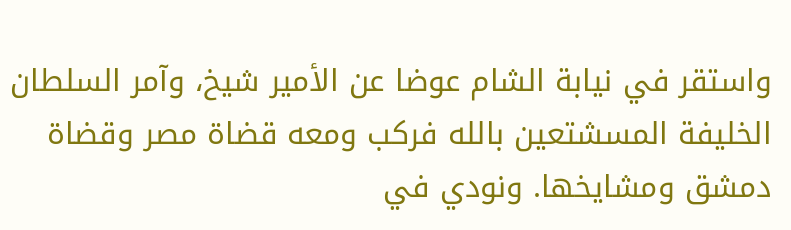واستقر في نيابة الشام عوضا عن الأمير شيخ، وآمر السلطان الخليفة المسشتعين بالله فركب ومعه قضاة مصر وقضاة دمشق ومشايخها. ونودي في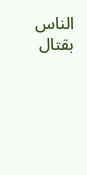الناس بقتال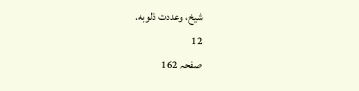شيخ، وعددت ذلوبه.
12
صفحہ 162